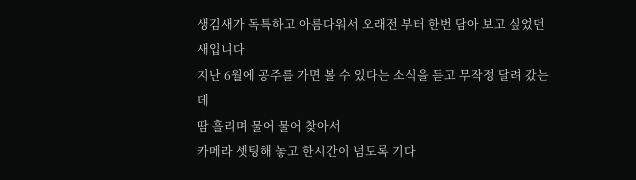생김새가 독특하고 아름다워서 오래전 부터 한번 담아 보고 싶었던 새입니다
지난 6월에 공주를 가면 볼 수 있다는 소식을 듣고 무작정 달려 갔는데
땀 흘리며 물어 물어 찾아서
카메라 셋팅해 놓고 한시간이 넘도록 기다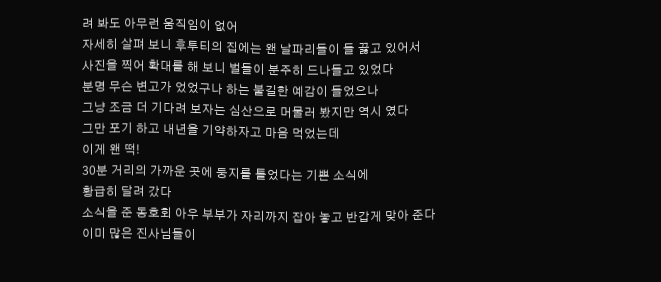려 봐도 아무런 움직임이 없어
자세히 살펴 보니 후투티의 집에는 왠 날파리들이 들 끓고 있어서
사진을 찍어 확대를 해 보니 벌들이 분주히 드나들고 있었다
분명 무슨 변고가 었었구나 하는 불길한 예감이 들었으나
그냥 조금 더 기다려 보자는 심산으로 머물러 봤지만 역시 였다
그만 포기 하고 내년을 기약하자고 마음 먹었는데
이게 왠 떡!
30분 거리의 가까운 곳에 둥지를 틀었다는 기쁜 소식에
황급히 달려 갔다
소식을 준 동호회 아우 부부가 자리까지 잡아 놓고 반갑게 맞아 준다
이미 많은 진사님들이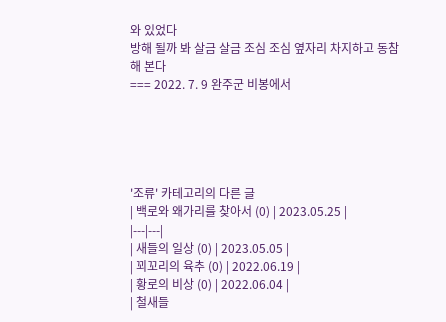와 있었다
방해 될까 봐 살금 살금 조심 조심 옆자리 차지하고 동참해 본다
=== 2022. 7. 9 완주군 비봉에서





'조류' 카테고리의 다른 글
| 백로와 왜가리를 찾아서 (0) | 2023.05.25 |
|---|---|
| 새들의 일상 (0) | 2023.05.05 |
| 꾀꼬리의 육추 (0) | 2022.06.19 |
| 황로의 비상 (0) | 2022.06.04 |
| 철새들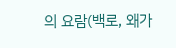의 요람(백로, 왜가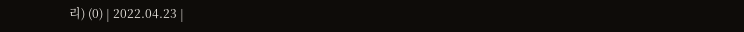리) (0) | 2022.04.23 |